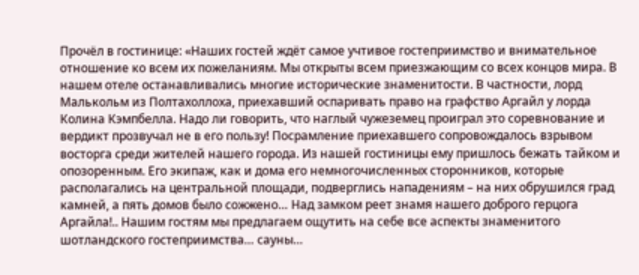Прочёл в гостинице: «Наших гостей ждёт самое учтивое гостеприимство и внимательное отношение ко всем их пожеланиям. Мы открыты всем приезжающим со всех концов мира. В нашем отеле останавливались многие исторические знаменитости. В частности, лорд Малькольм из Полтахоллоха, приехавший оспаривать право на графство Аргайл у лорда Колина Кэмпбелла. Надо ли говорить, что наглый чужеземец проиграл это соревнование и вердикт прозвучал не в его пользу! Посрамление приехавшего сопровождалось взрывом восторга среди жителей нашего города. Из нашей гостиницы ему пришлось бежать тайком и опозоренным. Его экипаж, как и дома его немногочисленных сторонников, которые располагались на центральной площади, подверглись нападениям – на них обрушился град камней, а пять домов было сожжено… Над замком реет знамя нашего доброго герцога Аргайла!.. Нашим гостям мы предлагаем ощутить на себе все аспекты знаменитого шотландского гостеприимства… сауны…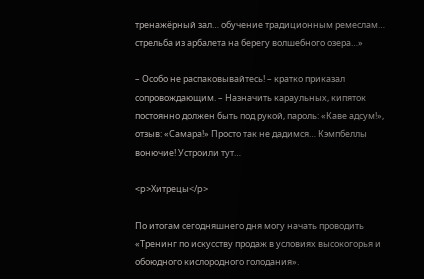тренажёрный зал… обучение традиционным ремеслам… стрельба из арбалета на берегу волшебного озера…»

– Особо не распаковывайтесь! – кратко приказал сопровождающим. – Назначить караульных, кипяток постоянно должен быть под рукой, пароль: «Каве адсум!», отзыв: «Самара!» Просто так не дадимся… Кэмпбеллы вонючие! Устроили тут…

<p>Хитрецы</p>

По итогам сегодняшнего дня могу начать проводить «Тренинг по искусству продаж в условиях высокогорья и обоюдного кислородного голодания».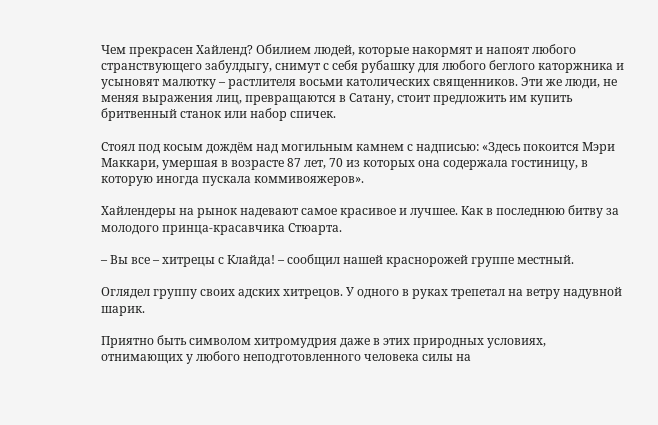Чем прекрасен Хайленд? Обилием людей, которые накормят и напоят любого странствующего забулдыгу, снимут с себя рубашку для любого беглого каторжника и усыновят малютку – растлителя восьми католических священников. Эти же люди, не меняя выражения лиц, превращаются в Сатану, стоит предложить им купить бритвенный станок или набор спичек.

Стоял под косым дождём над могильным камнем с надписью: «Здесь покоится Мэри Маккари, умершая в возрасте 87 лет, 70 из которых она содержала гостиницу, в которую иногда пускала коммивояжеров».

Хайлендеры на рынок надевают самое красивое и лучшее. Как в последнюю битву за молодого принца-красавчика Стюарта.

– Вы все – хитрецы с Клайда! – сообщил нашей краснорожей группе местный.

Оглядел группу своих адских хитрецов. У одного в руках трепетал на ветру надувной шарик.

Приятно быть символом хитромудрия даже в этих природных условиях, отнимающих у любого неподготовленного человека силы на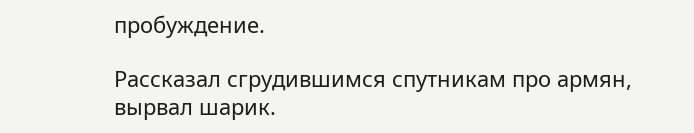пробуждение.

Рассказал сгрудившимся спутникам про армян, вырвал шарик.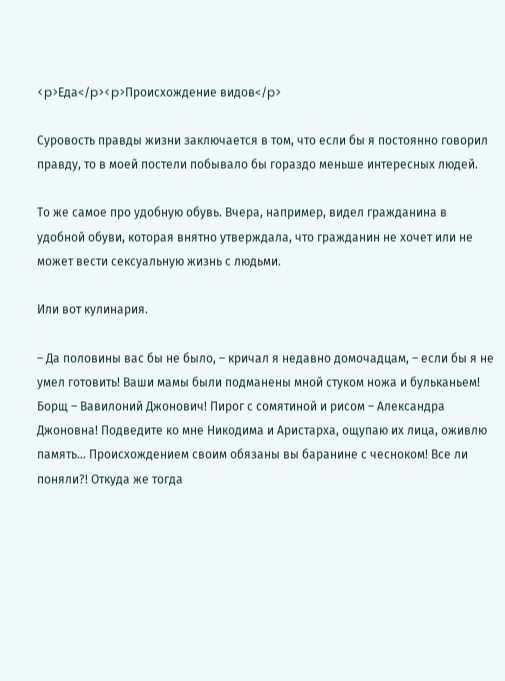<p>Еда</p><p>Происхождение видов</p>

Суровость правды жизни заключается в том, что если бы я постоянно говорил правду, то в моей постели побывало бы гораздо меньше интересных людей.

То же самое про удобную обувь. Вчера, например, видел гражданина в удобной обуви, которая внятно утверждала, что гражданин не хочет или не может вести сексуальную жизнь с людьми.

Или вот кулинария.

– Да половины вас бы не было, – кричал я недавно домочадцам, – если бы я не умел готовить! Ваши мамы были подманены мной стуком ножа и бульканьем! Борщ – Вавилоний Джонович! Пирог с сомятиной и рисом – Александра Джоновна! Подведите ко мне Никодима и Аристарха, ощупаю их лица, оживлю память… Происхождением своим обязаны вы баранине с чесноком! Все ли поняли?! Откуда же тогда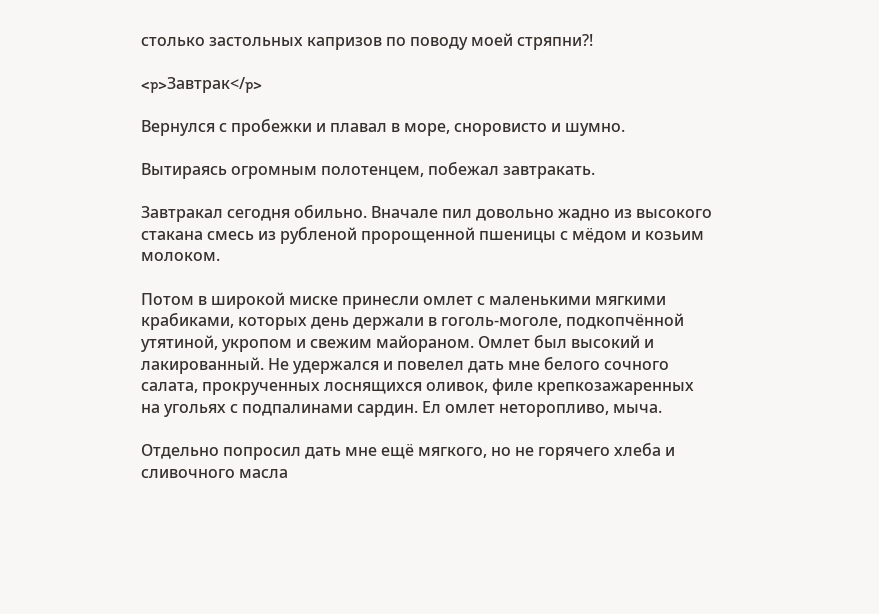столько застольных капризов по поводу моей стряпни?!

<p>Завтрак</p>

Вернулся с пробежки и плавал в море, сноровисто и шумно.

Вытираясь огромным полотенцем, побежал завтракать.

Завтракал сегодня обильно. Вначале пил довольно жадно из высокого стакана смесь из рубленой пророщенной пшеницы с мёдом и козьим молоком.

Потом в широкой миске принесли омлет с маленькими мягкими крабиками, которых день держали в гоголь-моголе, подкопчённой утятиной, укропом и свежим майораном. Омлет был высокий и лакированный. Не удержался и повелел дать мне белого сочного салата, прокрученных лоснящихся оливок, филе крепкозажаренных на угольях с подпалинами сардин. Ел омлет неторопливо, мыча.

Отдельно попросил дать мне ещё мягкого, но не горячего хлеба и сливочного масла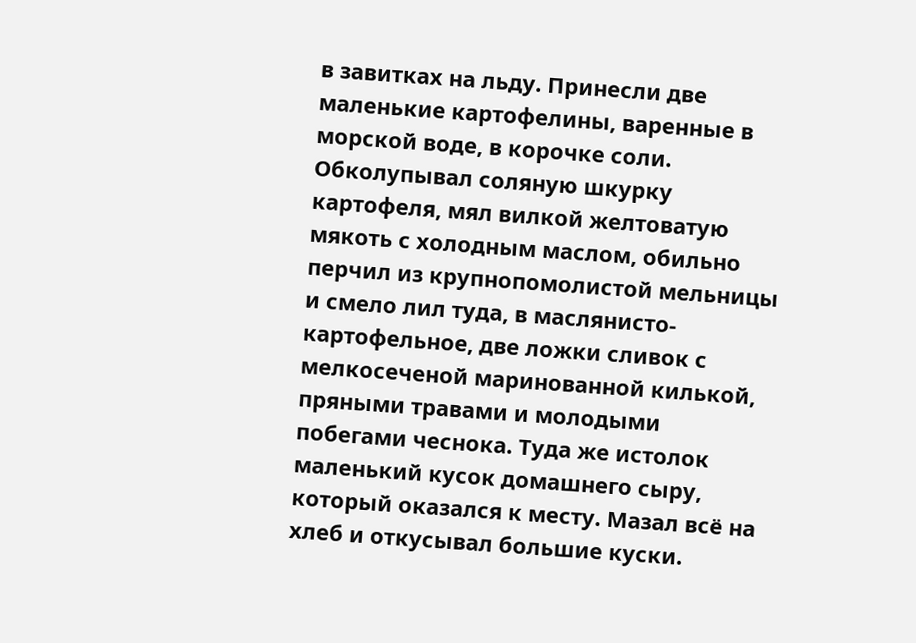в завитках на льду. Принесли две маленькие картофелины, варенные в морской воде, в корочке соли. Обколупывал соляную шкурку картофеля, мял вилкой желтоватую мякоть с холодным маслом, обильно перчил из крупнопомолистой мельницы и смело лил туда, в маслянисто-картофельное, две ложки сливок с мелкосеченой маринованной килькой, пряными травами и молодыми побегами чеснока. Туда же истолок маленький кусок домашнего сыру, который оказался к месту. Мазал всё на хлеб и откусывал большие куски.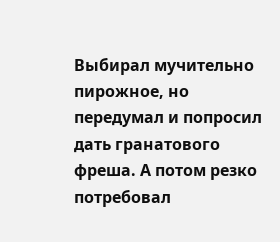Выбирал мучительно пирожное, но передумал и попросил дать гранатового фреша. А потом резко потребовал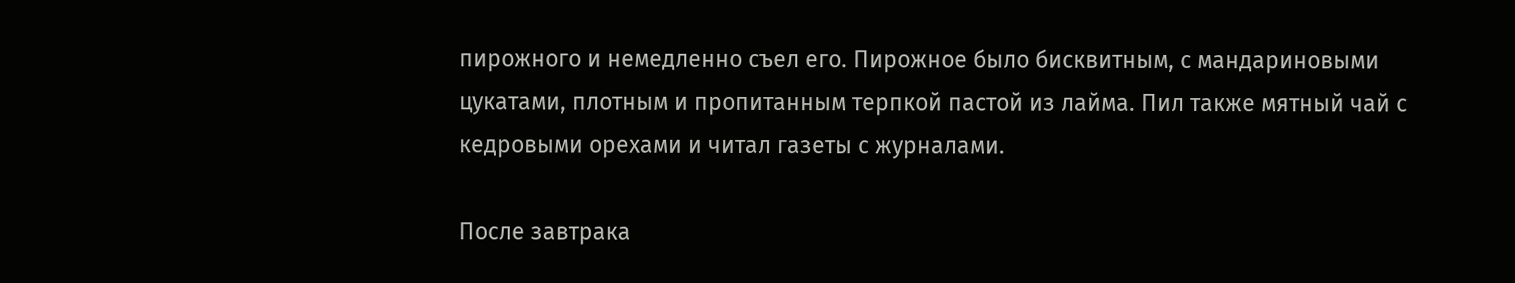пирожного и немедленно съел его. Пирожное было бисквитным, с мандариновыми цукатами, плотным и пропитанным терпкой пастой из лайма. Пил также мятный чай с кедровыми орехами и читал газеты с журналами.

После завтрака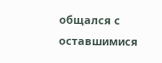общался с оставшимися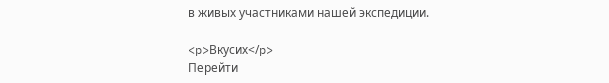в живых участниками нашей экспедиции.

<p>Вкусих</p>
Перейти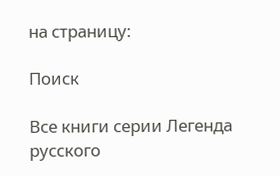на страницу:

Поиск

Все книги серии Легенда русского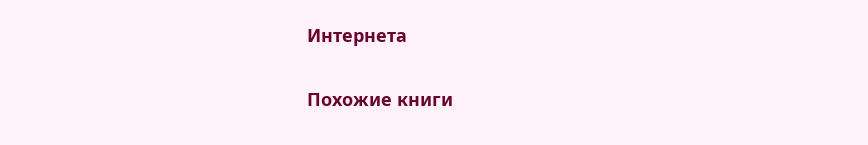Интернета

Похожие книги